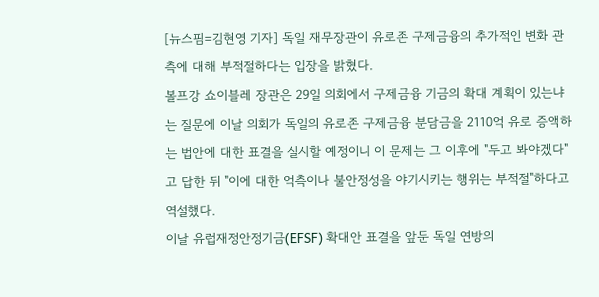[뉴스핌=김현영 기자] 독일 재무장관이 유로존 구제금융의 추가적인 변화 관측에 대해 부적절하다는 입장을 밝혔다.
볼프강 쇼이블레 장관은 29일 의회에서 구제금융 기금의 확대 계획이 있는냐는 질문에 이날 의회가 독일의 유로존 구제금융 분담금을 2110억 유로 증액하는 법안에 대한 표결을 실시할 예정이니 이 문제는 그 이후에 "두고 봐야겠다"고 답한 뒤 "이에 대한 억측이나 불안정성을 야기시키는 행위는 부적절"하다고 역설했다.
이날 유럽재정안정기금(EFSF) 확대안 표결을 앞둔 독일 연방의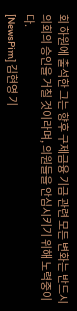회 하원에 출석한 그는 향후 구제금융 기금 관련 모든 변화는 반드시 의회의 승인을 거칠 것이라며, 의원들을 안심시키기 위해 노력중이다.
[NewsPim] 김현영 기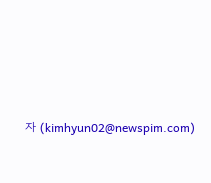자 (kimhyun02@newspim.com)